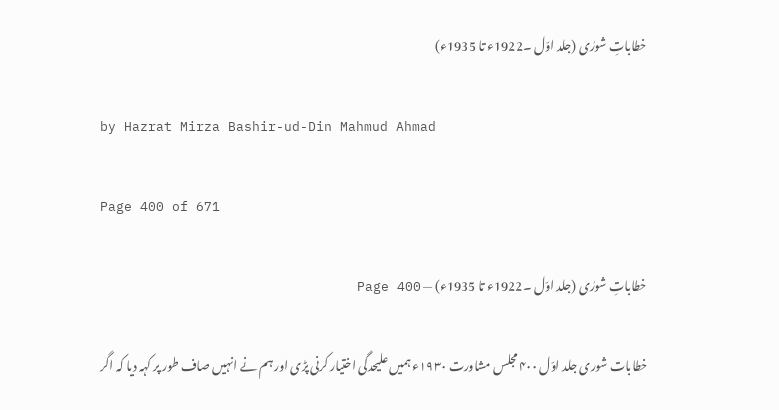خطاباتِ شورٰی (جلد اوّل ۔1922ء تا 1935ء)

by Hazrat Mirza Bashir-ud-Din Mahmud Ahmad

Page 400 of 671

خطاباتِ شورٰی (جلد اوّل ۔1922ء تا 1935ء) — Page 400

خطابات شوری جلد اوّل ۴۰۰ مجلس مشاورت ۱۹۳۰ء ہمیں علیحدگی اختیار کرنی پڑی اور ہم نے انہیں صاف طور پر کہہ دیا کہ اگر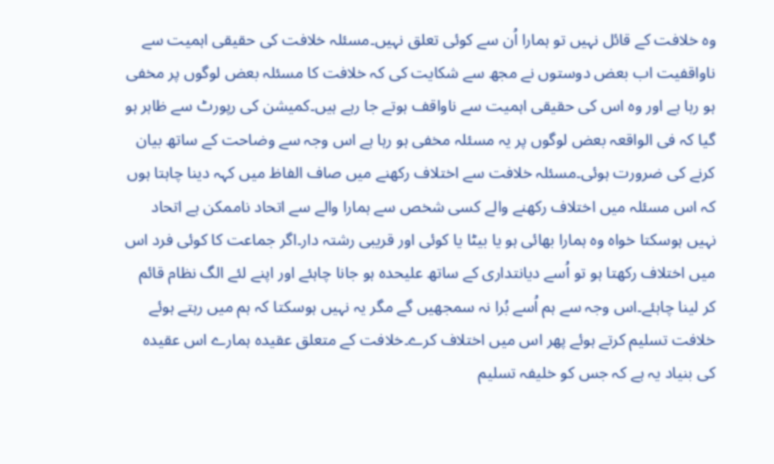وہ خلافت کے قائل نہیں تو ہمارا اُن سے کوئی تعلق نہیں۔مسئلہ خلافت کی حقیقی اہمیت سے ناواقفیت اب بعض دوستوں نے مجھ سے شکایت کی کہ خلافت کا مسئلہ بعض لوگوں پر مخفی ہو رہا ہے اور وہ اس کی حقیقی اہمیت سے ناواقف ہوتے جا رہے ہیں۔کمیشن کی رپورٹ سے ظاہر ہو گیا کہ فی الواقعہ بعض لوگوں پر یہ مسئلہ مخفی ہو رہا ہے اس وجہ سے وضاحت کے ساتھ بیان کرنے کی ضرورت ہوئی۔مسئلہ خلافت سے اختلاف رکھنے میں صاف الفاظ میں کہہ دینا چاہتا ہوں کہ اس مسئلہ میں اختلاف رکھنے والے کسی شخص سے ہمارا والے سے اتحاد ناممکن ہے اتحاد نہیں ہوسکتا خواہ وہ ہمارا بھائی ہو یا بیٹا یا کوئی اور قریبی رشتہ دار۔اگر جماعت کا کوئی فرد اس میں اختلاف رکھتا ہو تو اُسے دیانتداری کے ساتھ علیحدہ ہو جانا چاہئے اور اپنے لئے الگ نظام قائم کر لینا چاہئے۔اس وجہ سے ہم اُسے بُرا نہ سمجھیں گے مگر یہ نہیں ہوسکتا کہ ہم میں رہتے ہوئے خلافت تسلیم کرتے ہوئے پھر اس میں اختلاف کرے۔خلافت کے متعلق عقیدہ ہمارے اس عقیدہ کی بنیاد یہ ہے کہ جس کو خلیفہ تسلیم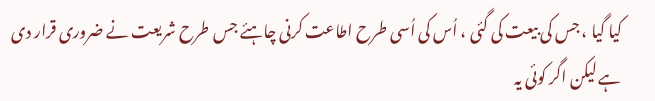کیا گیا ، جس کی بیعت کی گئی ، اُس کی اُسی طرح اطاعت کرنی چاہئے جس طرح شریعت نے ضروری قرار دی ہے لیکن اگر کوئی یہ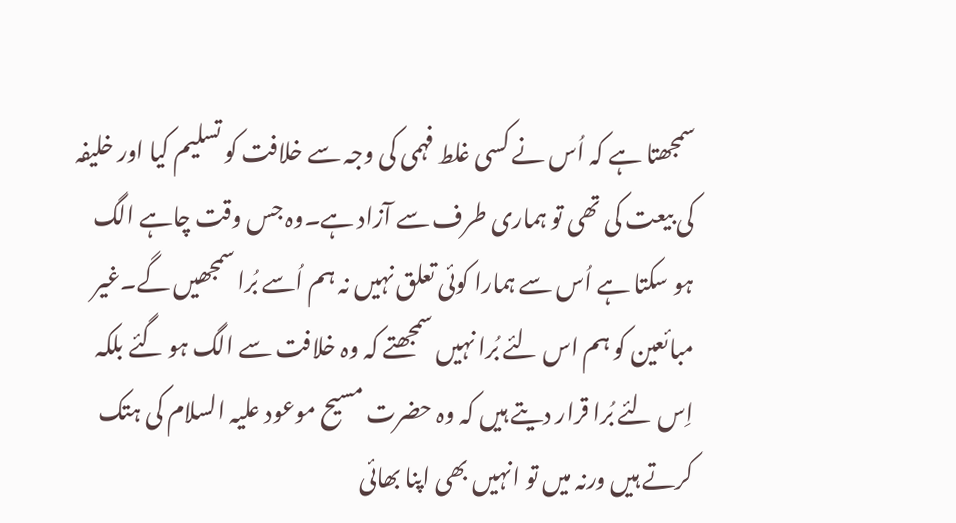سمجھتا ہے کہ اُس نے کسی غلط فہمی کی وجہ سے خلافت کو تسلیم کیا اور خلیفہ کی بیعت کی تھی تو ہماری طرف سے آزاد ہے۔وہ جس وقت چاہے الگ ہو سکتا ہے اُس سے ہمارا کوئی تعلق نہیں نہ ہم اُسے بُرا سمجھیں گے۔غیر مبائعین کو ہم اس لئے بُرا نہیں سمجھتے کہ وہ خلافت سے الگ ہو گئے بلکہ اِس لئے بُرا قرار دیتے ہیں کہ وہ حضرت مسیح موعود علیہ السلام کی ہتک کرتے ہیں ورنہ میں تو انہیں بھی اپنا بھائی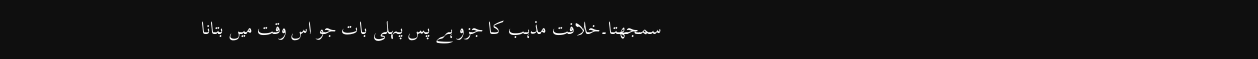سمجھتا۔خلافت مذہب کا جزو ہے پس پہلی بات جو اس وقت میں بتانا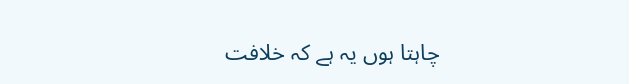چاہتا ہوں یہ ہے کہ خلافت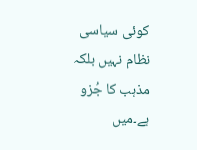کوئی سیاسی نظام نہیں بلکہ مذہب کا جُزو ہے۔میں